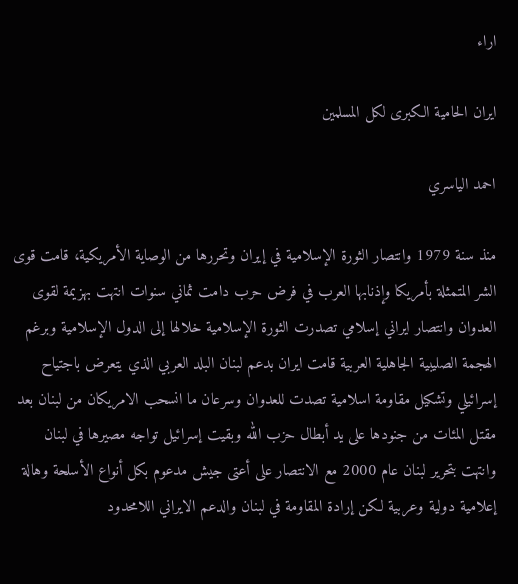اراء

ايران الحامية الكبرى لكل المسلمين

احمد الياسري

منذ سنة 1979 وانتصار الثورة الإسلامية في إيران وتحررها من الوصاية الأمريكية، قامت قوى الشر المتمثلة بأمريكا وإذنابها العرب في فرض حرب دامت ثماني سنوات انتهت بهزيمة لقوى العدوان وانتصار ايراني إسلامي تصدرت الثورة الإسلامية خلالها إلى الدول الإسلامية وبرغم الهجمة الصليبية الجاهلية العربية قامت ايران بدعم لبنان البلد العربي الذي يتعرض باجتياح إسرائيلي وتشكيل مقاومة اسلامية تصدت للعدوان وسرعان ما انسحب الامريكان من لبنان بعد مقتل المئات من جنودها على يد أبطال حزب الله وبقيت إسرائيل تواجه مصيرها في لبنان وانتهت بتحرير لبنان عام 2000 مع الانتصار على أعتى جيش مدعوم بكل أنواع الأسلحة وهالة إعلامية دولية وعربية لكن إرادة المقاومة في لبنان والدعم الايراني اللامحدود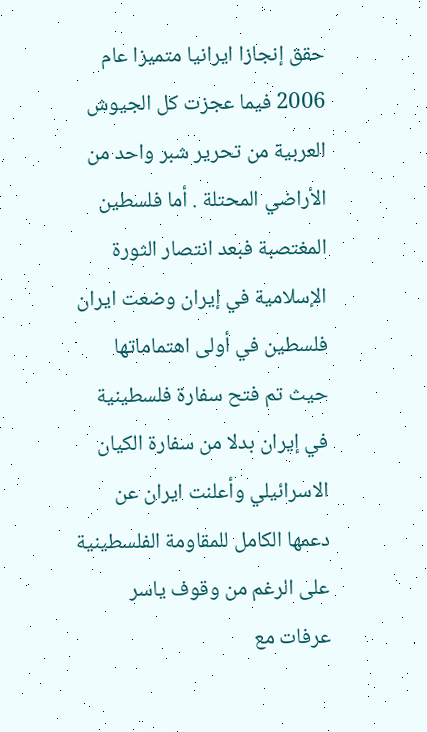حقق إنجازا ايرانيا متميزا عام 2006 فيما عجزت كل الجيوش العربية من تحرير شبر واحد من الأراضي المحتلة . أما فلسطين المغتصبة فبعد انتصار الثورة الإسلامية في إيران وضعت ايران فلسطين في أولى اهتماماتها حيث تم فتح سفارة فلسطينية في إيران بدلا من سفارة الكيان الاسرائيلي وأعلنت ايران عن دعمها الكامل للمقاومة الفلسطينية على الرغم من وقوف ياسر عرفات مع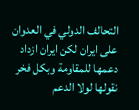التحالف الدولي في العدوان على ايران لكن ايران ازداد دعمها للمقاومة وبكل فخر نقولها لولا الدعم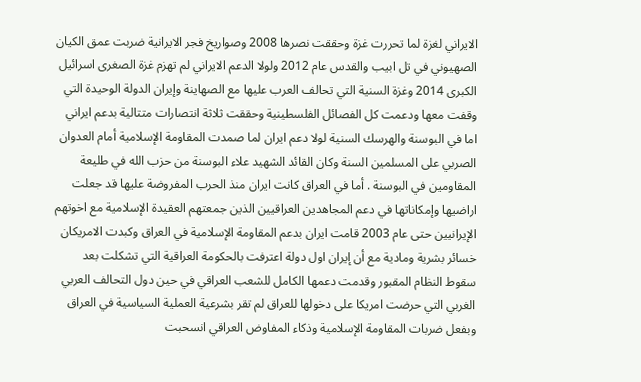الايراني لغزة لما تحررت غزة وحققت نصرها 2008 وصواريخ فجر الايرانية ضربت عمق الكيان الصهيوني في تل ابيب والقدس عام 2012 ولولا الدعم الايراني لم تهزم غزة الصغرى اسرائيل الكبرى 2014 وغزة السنية التي تحالف العرب عليها مع الصهاينة وإيران الدولة الوحيدة التي وقفت معها ودعمت كل الفصائل الفلسطينية وحققت ثلاثة انتصارات متتالية بدعم ايراني اما في البوسنة والهرسك السنية لولا دعم ايران لما صمدت المقاومة الإسلامية أمام العدوان الصربي على المسلمين السنة وكان القائد الشهيد علاء البوسنة من حزب الله في طليعة المقاومين في البوسنة . أما في العراق كانت ايران منذ الحرب المفروضة عليها قد جعلت اراضيها وإمكاناتها في دعم المجاهدين العراقيين الذين جمعتهم العقيدة الإسلامية مع اخوتهم الإيرانيين حتى عام 2003 قامت ايران بدعم المقاومة الإسلامية في العراق وكبدت الامريكان خسائر بشرية ومادية مع أن إيران اول دولة اعترفت بالحكومة العراقية التي تشكلت بعد سقوط النظام المقبور وقدمت دعمها الكامل للشعب العراقي في حين دول التحالف العربي الغربي التي حرضت امريكا على دخولها للعراق لم تقر بشرعية العملية السياسية في العراق وبفعل ضربات المقاومة الإسلامية وذكاء المفاوض العراقي انسحبت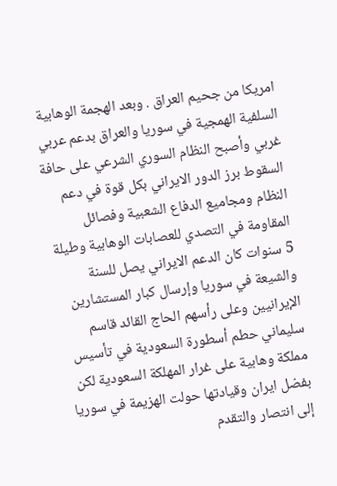امريكا من جحيم العراق . وبعد الهجمة الوهابية السلفية الهمجية في سوريا والعراق بدعم عربي غربي وأصبح النظام السوري الشرعي على حافة السقوط برز الدور الايراني بكل قوة في دعم النظام ومجاميع الدفاع الشعبية وفصائل المقاومة في التصدي للعصابات الوهابية وطيلة 5 سنوات كان الدعم الايراني يصل للسنة والشيعة في سوريا وإرسال كبار المستشارين الإيرانيين وعلى رأسهم الحاج القائد قاسم سليماني حطم أسطورة السعودية في تأسيس مملكة وهابية على غرار المهلكة السعودية لكن بفضل ايران وقيادتها حولت الهزيمة في سوريا إلى انتصار والتقدم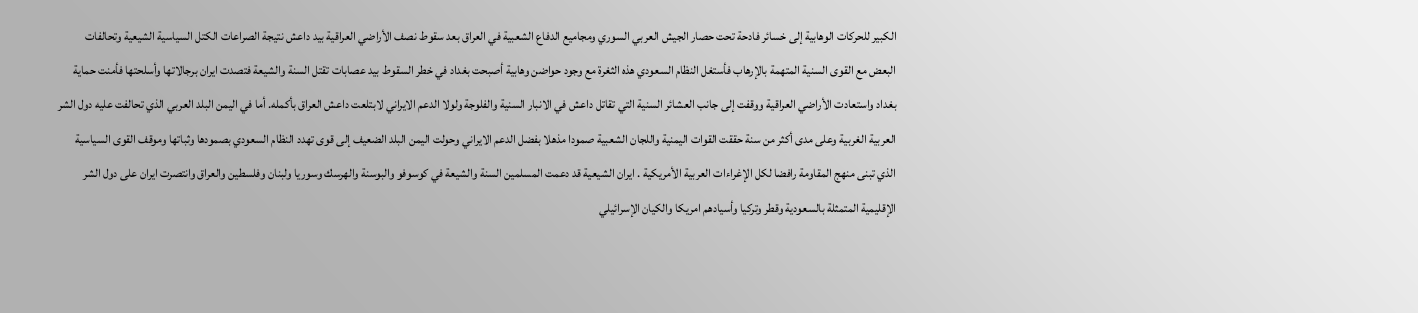الكبير للحركات الوهابية إلى خسائر فادحة تحت حصار الجيش العربي السوري ومجاميع الدفاع الشعبية في العراق بعد سقوط نصف الأراضي العراقية بيد داعش نتيجة الصراعات الكتل السياسية الشيعية وتحالفات البعض مع القوى السنية المتهمة بالإرهاب فأستغل النظام السعودي هذه الثغرة مع وجود حواضن وهابية أصبحت بغداد في خطر السقوط بيد عصابات تقتل السنة والشيعة فتصدت ايران برجالاتها وأسلحتها فأمنت حماية بغداد واستعادت الأراضي العراقية ووقفت إلى جانب العشائر السنية التي تقاتل داعش في الانبار السنية والفلوجة ولولا الدعم الايراني لابتلعت داعش العراق بأكمله. أما في اليمن البلد العربي الذي تحالفت عليه دول الشر العربية الغربية وعلى مدى أكثر من سنة حققت القوات اليمنية واللجان الشعبية صمودا مذهلا بفضل الدعم الايراني وحولت اليمن البلد الضعيف إلى قوى تهدد النظام السعودي بصمودها وثباتها وموقف القوى السياسية الذي تبنى منهج المقاومة رافضا لكل الإغراءات العربية الأمريكية . ايران الشيعية قد دعمت المسلمين السنة والشيعة في كوسوفو والبوسنة والهرسك وسوريا ولبنان وفلسطين والعراق وانتصرت ايران على دول الشر الإقليمية المتمثلة بالسعودية وقطر وتركيا وأسيادهم امريكا والكيان الإسرائيلي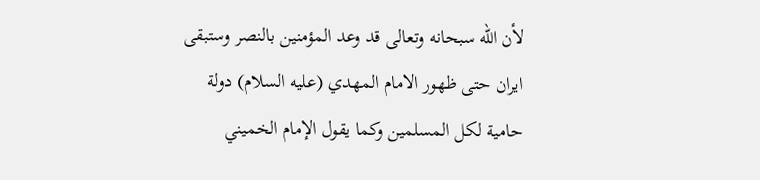لأن الله سبحانه وتعالى قد وعد المؤمنين بالنصر وستبقى ايران حتى ظهور الامام المهدي (عليه السلام) دولة حامية لكل المسلمين وكما يقول الإمام الخميني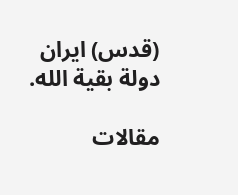(قدس) ايران دولة بقية الله.

مقالات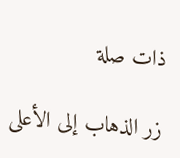ذات صلة

زر الذهاب إلى الأعلى